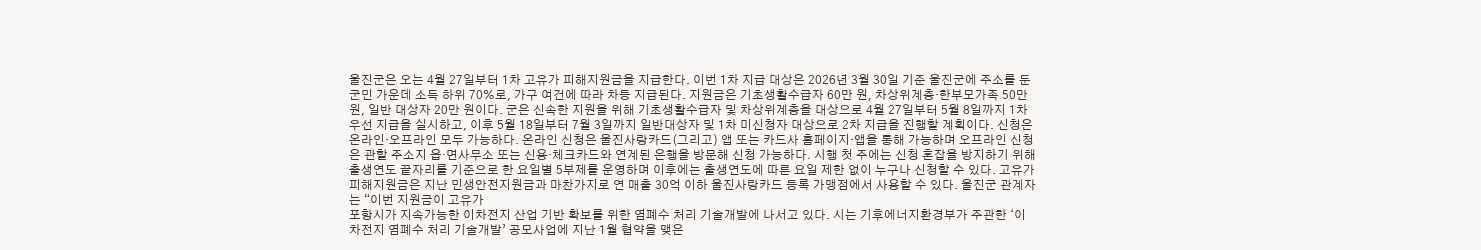울진군은 오는 4월 27일부터 1차 고유가 피해지원금을 지급한다. 이번 1차 지급 대상은 2026년 3월 30일 기준 울진군에 주소를 둔 군민 가운데 소득 하위 70%로, 가구 여건에 따라 차등 지급된다. 지원금은 기초생활수급자 60만 원, 차상위계층·한부모가족 50만 원, 일반 대상자 20만 원이다. 군은 신속한 지원을 위해 기초생활수급자 및 차상위계층을 대상으로 4월 27일부터 5월 8일까지 1차 우선 지급을 실시하고, 이후 5월 18일부터 7월 3일까지 일반대상자 및 1차 미신청자 대상으로 2차 지급을 진행할 계획이다. 신청은 온라인·오프라인 모두 가능하다. 온라인 신청은 울진사랑카드(그리고) 앱 또는 카드사 홈페이지·앱을 통해 가능하며 오프라인 신청은 관할 주소지 읍·면사무소 또는 신용·체크카드와 연계된 은행을 방문해 신청 가능하다. 시행 첫 주에는 신청 혼잡을 방지하기 위해 출생연도 끝자리를 기준으로 한 요일별 5부제를 운영하며 이후에는 출생연도에 따른 요일 제한 없이 누구나 신청할 수 있다. 고유가 피해지원금은 지난 민생안전지원금과 마찬가지로 연 매출 30억 이하 울진사랑카드 등록 가맹점에서 사용할 수 있다. 울진군 관계자는 “이번 지원금이 고유가
포항시가 지속가능한 이차전지 산업 기반 확보를 위한 염폐수 처리 기술개발에 나서고 있다. 시는 기후에너지환경부가 주관한 ‘이차전지 염폐수 처리 기술개발’ 공모사업에 지난 1월 협약을 맺은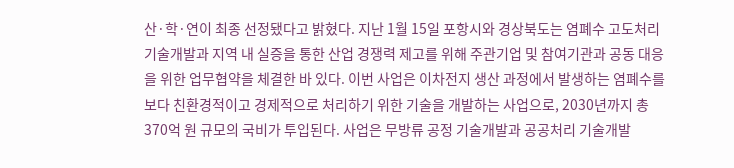산·학·연이 최종 선정됐다고 밝혔다. 지난 1월 15일 포항시와 경상북도는 염폐수 고도처리 기술개발과 지역 내 실증을 통한 산업 경쟁력 제고를 위해 주관기업 및 참여기관과 공동 대응을 위한 업무협약을 체결한 바 있다. 이번 사업은 이차전지 생산 과정에서 발생하는 염폐수를 보다 친환경적이고 경제적으로 처리하기 위한 기술을 개발하는 사업으로, 2030년까지 총 370억 원 규모의 국비가 투입된다. 사업은 무방류 공정 기술개발과 공공처리 기술개발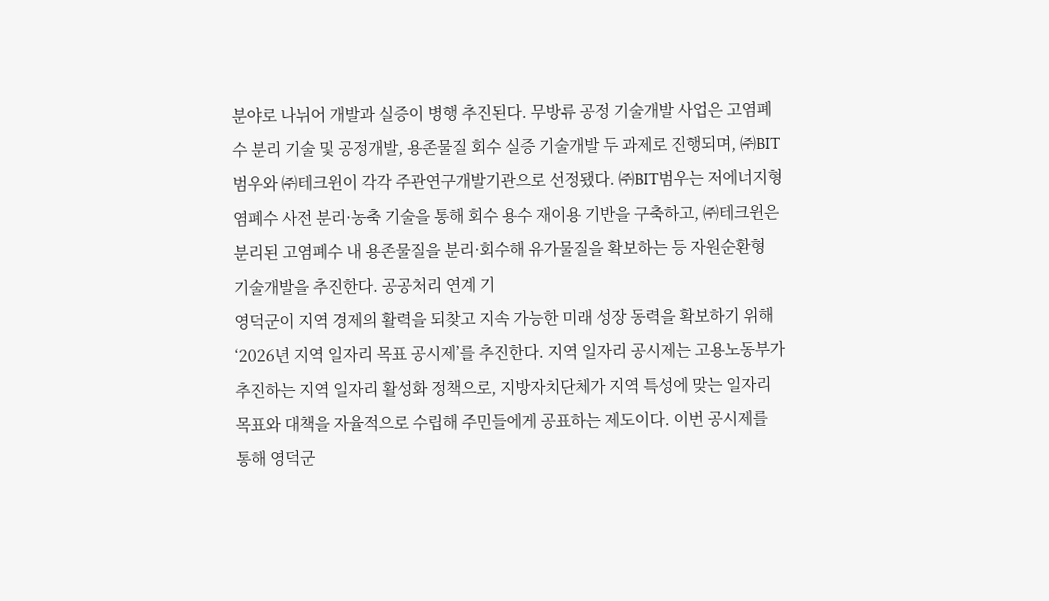분야로 나뉘어 개발과 실증이 병행 추진된다. 무방류 공정 기술개발 사업은 고염폐수 분리 기술 및 공정개발, 용존물질 회수 실증 기술개발 두 과제로 진행되며, ㈜BIT범우와 ㈜테크윈이 각각 주관연구개발기관으로 선정됐다. ㈜BIT범우는 저에너지형 염폐수 사전 분리·농축 기술을 통해 회수 용수 재이용 기반을 구축하고, ㈜테크윈은 분리된 고염폐수 내 용존물질을 분리·회수해 유가물질을 확보하는 등 자원순환형 기술개발을 추진한다. 공공처리 연계 기
영덕군이 지역 경제의 활력을 되찾고 지속 가능한 미래 성장 동력을 확보하기 위해 ‘2026년 지역 일자리 목표 공시제’를 추진한다. 지역 일자리 공시제는 고용노동부가 추진하는 지역 일자리 활성화 정책으로, 지방자치단체가 지역 특성에 맞는 일자리 목표와 대책을 자율적으로 수립해 주민들에게 공표하는 제도이다. 이번 공시제를 통해 영덕군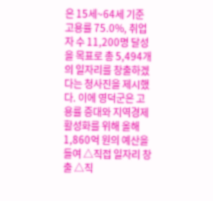은 15세~64세 기준 고용률 75.0%, 취업자 수 11,200명 달성을 목표로 총 5,494개의 일자리를 창출하겠다는 청사진을 제시했다. 이에 영덕군은 고용률 증대와 지역경제 활성화를 위해 올해 1,860억 원의 예산을 들여 △직접 일자리 창출 △직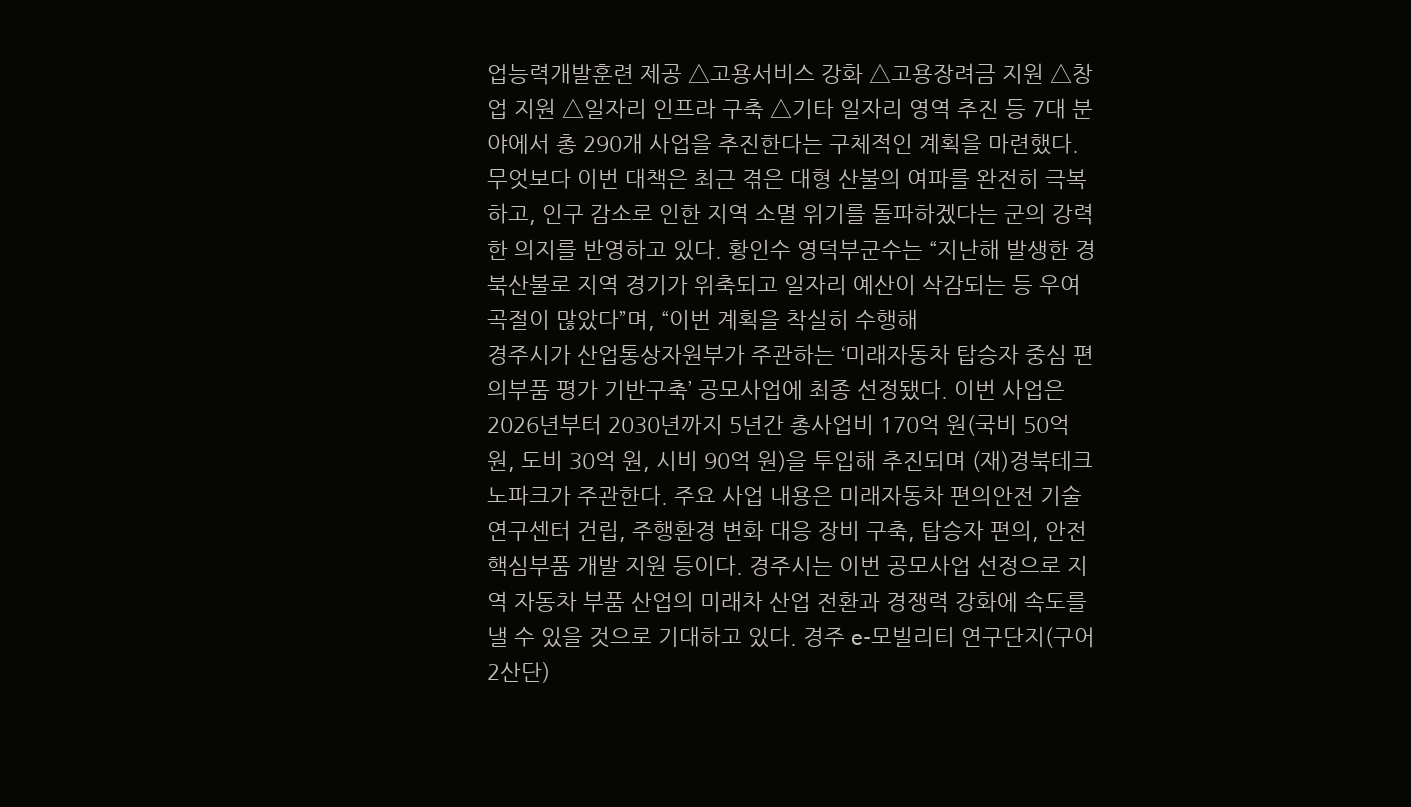업능력개발훈련 제공 △고용서비스 강화 △고용장려금 지원 △창업 지원 △일자리 인프라 구축 △기타 일자리 영역 추진 등 7대 분야에서 총 290개 사업을 추진한다는 구체적인 계획을 마련했다. 무엇보다 이번 대책은 최근 겪은 대형 산불의 여파를 완전히 극복하고, 인구 감소로 인한 지역 소멸 위기를 돌파하겠다는 군의 강력한 의지를 반영하고 있다. 황인수 영덕부군수는 “지난해 발생한 경북산불로 지역 경기가 위축되고 일자리 예산이 삭감되는 등 우여곡절이 많았다”며, “이번 계획을 착실히 수행해
경주시가 산업통상자원부가 주관하는 ‘미래자동차 탑승자 중심 편의부품 평가 기반구축’ 공모사업에 최종 선정됐다. 이번 사업은 2026년부터 2030년까지 5년간 총사업비 170억 원(국비 50억 원, 도비 30억 원, 시비 90억 원)을 투입해 추진되며 (재)경북테크노파크가 주관한다. 주요 사업 내용은 미래자동차 편의안전 기술 연구센터 건립, 주행환경 변화 대응 장비 구축, 탑승자 편의, 안전 핵심부품 개발 지원 등이다. 경주시는 이번 공모사업 선정으로 지역 자동차 부품 산업의 미래차 산업 전환과 경쟁력 강화에 속도를 낼 수 있을 것으로 기대하고 있다. 경주 e-모빌리티 연구단지(구어2산단)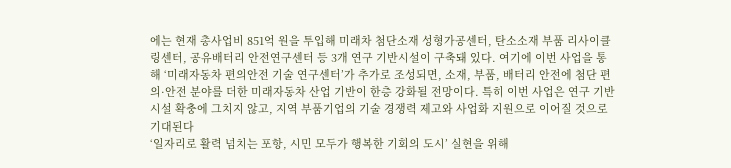에는 현재 총사업비 851억 원을 투입해 미래차 첨단소재 성형가공센터, 탄소소재 부품 리사이클링센터, 공유배터리 안전연구센터 등 3개 연구 기반시설이 구축돼 있다. 여기에 이번 사업을 통해 ‘미래자동차 편의안전 기술 연구센터’가 추가로 조성되면, 소재, 부품, 배터리 안전에 첨단 편의·안전 분야를 더한 미래자동차 산업 기반이 한층 강화될 전망이다. 특히 이번 사업은 연구 기반시설 확충에 그치지 않고, 지역 부품기업의 기술 경쟁력 제고와 사업화 지원으로 이어질 것으로 기대된다
‘일자리로 활력 넘치는 포항, 시민 모두가 행복한 기회의 도시’ 실현을 위해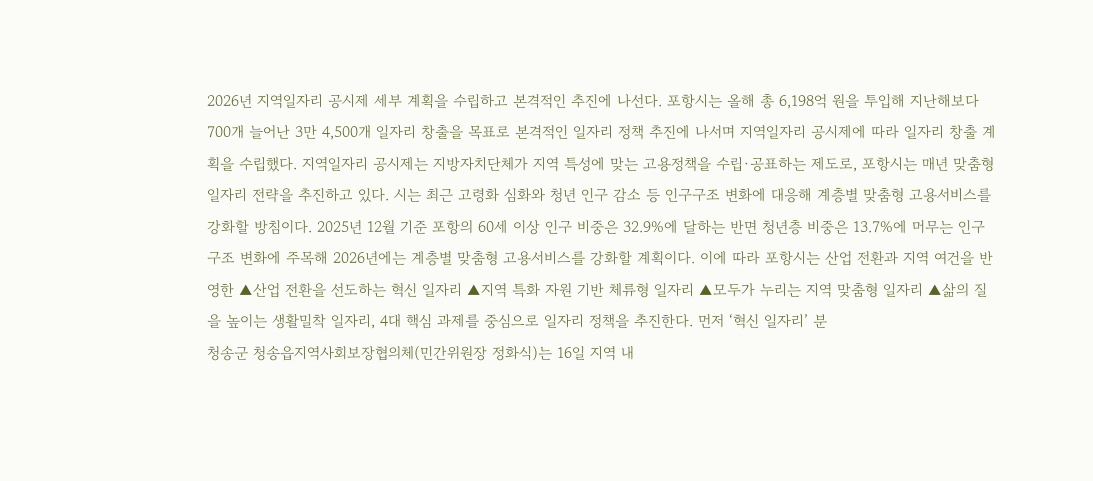2026년 지역일자리 공시제 세부 계획을 수립하고 본격적인 추진에 나선다. 포항시는 올해 총 6,198억 원을 투입해 지난해보다 700개 늘어난 3만 4,500개 일자리 창출을 목표로 본격적인 일자리 정책 추진에 나서며 지역일자리 공시제에 따라 일자리 창출 계획을 수립했다. 지역일자리 공시제는 지방자치단체가 지역 특성에 맞는 고용정책을 수립·공표하는 제도로, 포항시는 매년 맞춤형 일자리 전략을 추진하고 있다. 시는 최근 고령화 심화와 청년 인구 감소 등 인구구조 변화에 대응해 계층별 맞춤형 고용서비스를 강화할 방침이다. 2025년 12월 기준 포항의 60세 이상 인구 비중은 32.9%에 달하는 반면 청년층 비중은 13.7%에 머무는 인구구조 변화에 주목해 2026년에는 계층별 맞춤형 고용서비스를 강화할 계획이다. 이에 따라 포항시는 산업 전환과 지역 여건을 반영한 ▲산업 전환을 선도하는 혁신 일자리 ▲지역 특화 자원 기반 체류형 일자리 ▲모두가 누리는 지역 맞춤형 일자리 ▲삶의 질을 높이는 생활밀착 일자리, 4대 핵심 과제를 중심으로 일자리 정책을 추진한다. 먼저 ‘혁신 일자리’ 분
청송군 청송읍지역사회보장협의체(민간위원장 정화식)는 16일 지역 내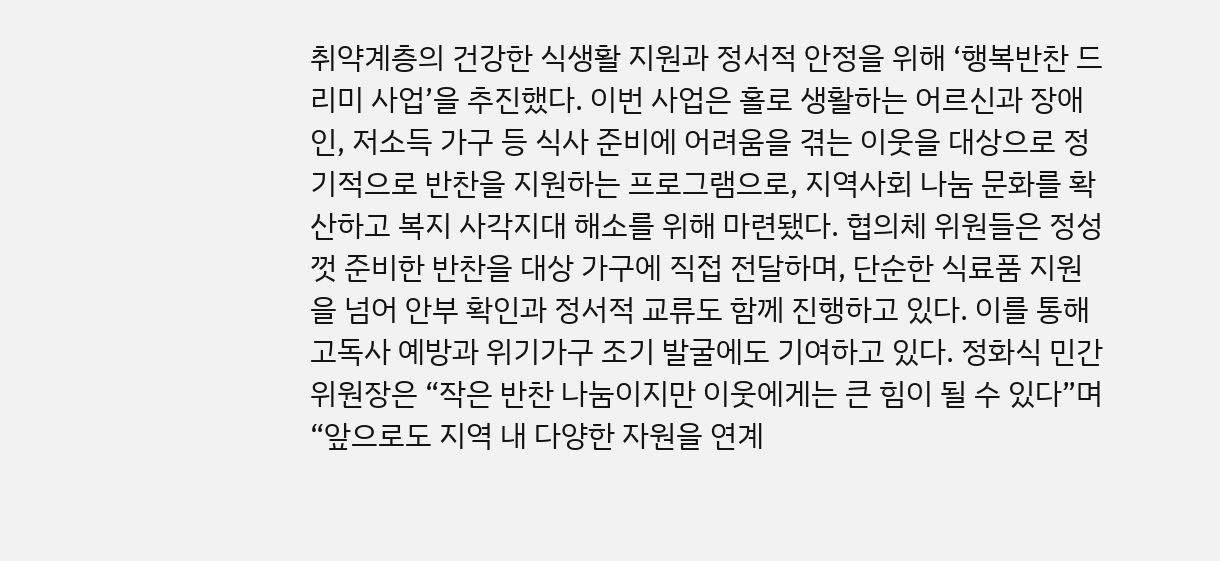취약계층의 건강한 식생활 지원과 정서적 안정을 위해 ‘행복반찬 드리미 사업’을 추진했다. 이번 사업은 홀로 생활하는 어르신과 장애인, 저소득 가구 등 식사 준비에 어려움을 겪는 이웃을 대상으로 정기적으로 반찬을 지원하는 프로그램으로, 지역사회 나눔 문화를 확산하고 복지 사각지대 해소를 위해 마련됐다. 협의체 위원들은 정성껏 준비한 반찬을 대상 가구에 직접 전달하며, 단순한 식료품 지원을 넘어 안부 확인과 정서적 교류도 함께 진행하고 있다. 이를 통해 고독사 예방과 위기가구 조기 발굴에도 기여하고 있다. 정화식 민간위원장은 “작은 반찬 나눔이지만 이웃에게는 큰 힘이 될 수 있다”며 “앞으로도 지역 내 다양한 자원을 연계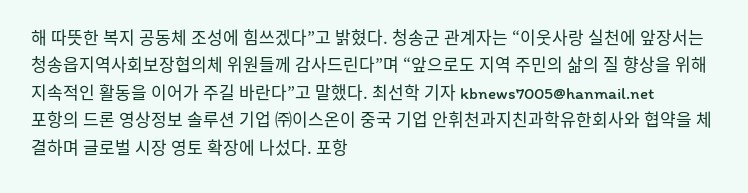해 따뜻한 복지 공동체 조성에 힘쓰겠다”고 밝혔다. 청송군 관계자는 “이웃사랑 실천에 앞장서는 청송읍지역사회보장협의체 위원들께 감사드린다”며 “앞으로도 지역 주민의 삶의 질 향상을 위해 지속적인 활동을 이어가 주길 바란다”고 말했다. 최선학 기자 kbnews7005@hanmail.net
포항의 드론 영상정보 솔루션 기업 ㈜이스온이 중국 기업 안휘천과지친과학유한회사와 협약을 체결하며 글로벌 시장 영토 확장에 나섰다. 포항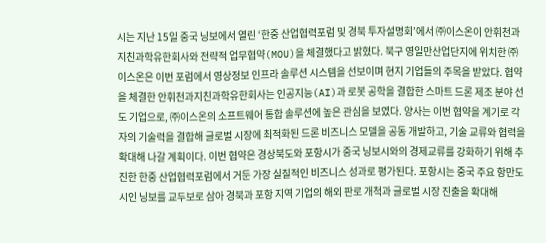시는 지난 15일 중국 닝보에서 열린 ‘한중 산업협력포럼 및 경북 투자설명회’에서 ㈜이스온이 안휘천과지친과학유한회사와 전략적 업무협약(MOU)을 체결했다고 밝혔다. 북구 영일만산업단지에 위치한 ㈜이스온은 이번 포럼에서 영상정보 인프라 솔루션 시스템을 선보이며 현지 기업들의 주목을 받았다. 협약을 체결한 안휘천과지친과학유한회사는 인공지능(AI)과 로봇 공학을 결합한 스마트 드론 제조 분야 선도 기업으로, ㈜이스온의 소프트웨어 통합 솔루션에 높은 관심을 보였다. 양사는 이번 협약을 계기로 각자의 기술력을 결합해 글로벌 시장에 최적화된 드론 비즈니스 모델을 공동 개발하고, 기술 교류와 협력을 확대해 나갈 계획이다. 이번 협약은 경상북도와 포항시가 중국 닝보시와의 경제교류를 강화하기 위해 추진한 한중 산업협력포럼에서 거둔 가장 실질적인 비즈니스 성과로 평가된다. 포항시는 중국 주요 항만도시인 닝보를 교두보로 삼아 경북과 포항 지역 기업의 해외 판로 개척과 글로벌 시장 진출을 확대해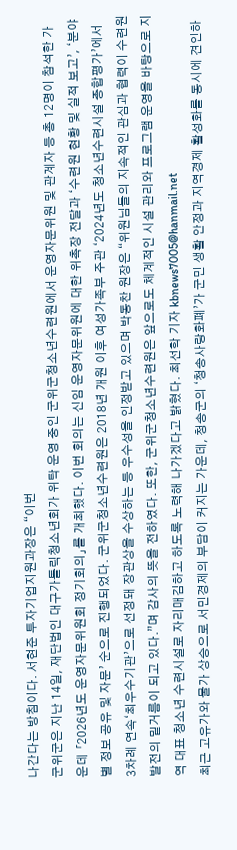나간다는 방침이다. 서현준 투자기업지원과장은 “이번
군위군은 지난 14일, 재단법인 대구가톨릭청소년회가 위탁 운영 중인 군위군청소년수련원에서 운영자문위원 및 관계자 등 총 12명이 참석한 가운데 「2026년도 운영자문위원회 정기회의」를 개최했다. 이번 회의는 신임 운영자문위원에 대한 위촉장 전달과 ‘수련원 현황 및 실적 보고’, ‘분야별 정보 공유 및 자문’ 순으로 진행되었다. 군위군청소년수련원은 2018년 개원 이후 여성가족부 주관 ‘2024년도 청소년수련시설 종합평가’에서 3차례 연속‘최우수기관’으로 선정돼 장관상을 수상하는 등 우수성을 인정받고 있으며 박동찬 원장은 “위원님들의 지속적인 관심과 협력이 수련원 발전의 밑거름이 되고 있다.”며 감사의 뜻을 전하였다. 또한, 군위군청소년수련원은 앞으로도 체계적인 시설 관리와 프로그램 운영을 바탕으로 지역 대표 청소년 수련시설로 자리매김하고 하도록 노력해 나가겠다고 밝혔다. 최선학 기자 kbnews7005@hanmail.net
최근 고유가와 물가 상승으로 서민경제의 부담이 커지는 가운데, 청송군의 ‘청송사랑화폐’가 군민 생활 안정과 지역경제 활성화를 동시에 견인하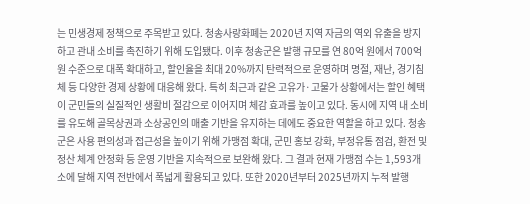는 민생경제 정책으로 주목받고 있다. 청송사랑화폐는 2020년 지역 자금의 역외 유출을 방지하고 관내 소비를 촉진하기 위해 도입됐다. 이후 청송군은 발행 규모를 연 80억 원에서 700억 원 수준으로 대폭 확대하고, 할인율을 최대 20%까지 탄력적으로 운영하며 명절, 재난, 경기침체 등 다양한 경제 상황에 대응해 왔다. 특히 최근과 같은 고유가·고물가 상황에서는 할인 혜택이 군민들의 실질적인 생활비 절감으로 이어지며 체감 효과를 높이고 있다. 동시에 지역 내 소비를 유도해 골목상권과 소상공인의 매출 기반을 유지하는 데에도 중요한 역할을 하고 있다. 청송군은 사용 편의성과 접근성을 높이기 위해 가맹점 확대, 군민 홍보 강화, 부정유통 점검, 환전 및 정산 체계 안정화 등 운영 기반을 지속적으로 보완해 왔다. 그 결과 현재 가맹점 수는 1,593개소에 달해 지역 전반에서 폭넓게 활용되고 있다. 또한 2020년부터 2025년까지 누적 발행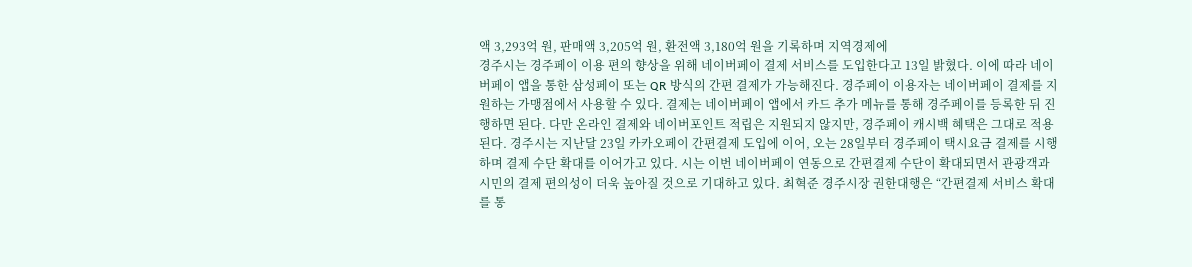액 3,293억 원, 판매액 3,205억 원, 환전액 3,180억 원을 기록하며 지역경제에
경주시는 경주페이 이용 편의 향상을 위해 네이버페이 결제 서비스를 도입한다고 13일 밝혔다. 이에 따라 네이버페이 앱을 통한 삼성페이 또는 QR 방식의 간편 결제가 가능해진다. 경주페이 이용자는 네이버페이 결제를 지원하는 가맹점에서 사용할 수 있다. 결제는 네이버페이 앱에서 카드 추가 메뉴를 통해 경주페이를 등록한 뒤 진행하면 된다. 다만 온라인 결제와 네이버포인트 적립은 지원되지 않지만, 경주페이 캐시백 혜택은 그대로 적용된다. 경주시는 지난달 23일 카카오페이 간편결제 도입에 이어, 오는 28일부터 경주페이 택시요금 결제를 시행하며 결제 수단 확대를 이어가고 있다. 시는 이번 네이버페이 연동으로 간편결제 수단이 확대되면서 관광객과 시민의 결제 편의성이 더욱 높아질 것으로 기대하고 있다. 최혁준 경주시장 권한대행은 “간편결제 서비스 확대를 통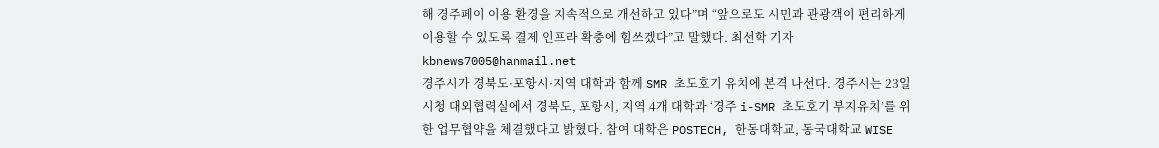해 경주페이 이용 환경을 지속적으로 개선하고 있다”며 “앞으로도 시민과 관광객이 편리하게 이용할 수 있도록 결제 인프라 확충에 힘쓰겠다”고 말했다. 최선학 기자 kbnews7005@hanmail.net
경주시가 경북도·포항시·지역 대학과 함께 SMR 초도호기 유치에 본격 나선다. 경주시는 23일 시청 대외협력실에서 경북도, 포항시, 지역 4개 대학과 ‘경주 i-SMR 초도호기 부지유치’를 위한 업무협약을 체결했다고 밝혔다. 참여 대학은 POSTECH, 한동대학교, 동국대학교 WISE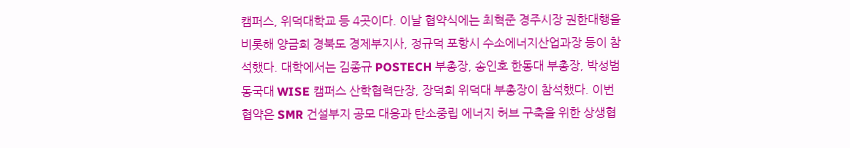캠퍼스, 위덕대학교 등 4곳이다. 이날 협약식에는 최혁준 경주시장 권한대행을 비롯해 양금희 경북도 경제부지사, 정규덕 포항시 수소에너지산업과장 등이 참석했다. 대학에서는 김종규 POSTECH 부총장, 송인호 한동대 부총장, 박성범 동국대 WISE 캠퍼스 산학협력단장, 장덕희 위덕대 부총장이 참석했다. 이번 협약은 SMR 건설부지 공모 대응과 탄소중립 에너지 허브 구축을 위한 상생협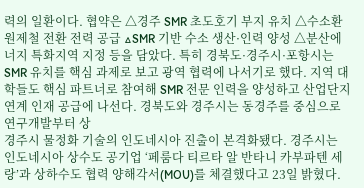력의 일환이다. 협약은 △경주 SMR 초도호기 부지 유치 △수소환원제철 전환 전력 공급 △SMR 기반 수소 생산·인력 양성 △분산에너지 특화지역 지정 등을 담았다. 특히 경북도·경주시·포항시는 SMR 유치를 핵심 과제로 보고 광역 협력에 나서기로 했다. 지역 대학들도 핵심 파트너로 참여해 SMR 전문 인력을 양성하고 산업단지 연계 인재 공급에 나선다. 경북도와 경주시는 동경주를 중심으로 연구개발부터 상
경주시 물정화 기술의 인도네시아 진출이 본격화됐다. 경주시는 인도네시아 상수도 공기업 ‘페룸다 티르타 알 반타니 카부파텐 세랑’과 상하수도 협력 양해각서(MOU)를 체결했다고 23일 밝혔다.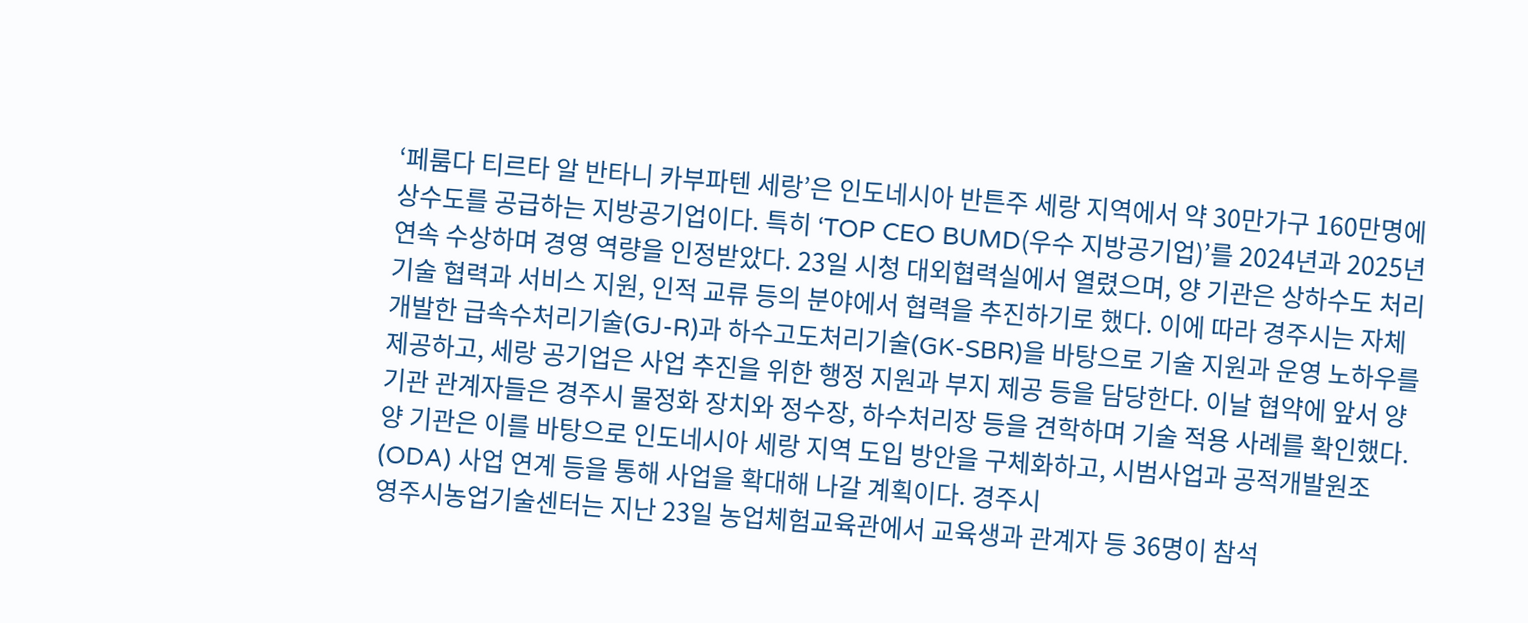‘페룸다 티르타 알 반타니 카부파텐 세랑’은 인도네시아 반튼주 세랑 지역에서 약 30만가구 160만명에 상수도를 공급하는 지방공기업이다. 특히 ‘TOP CEO BUMD(우수 지방공기업)’를 2024년과 2025년 연속 수상하며 경영 역량을 인정받았다. 23일 시청 대외협력실에서 열렸으며, 양 기관은 상하수도 처리기술 협력과 서비스 지원, 인적 교류 등의 분야에서 협력을 추진하기로 했다. 이에 따라 경주시는 자체 개발한 급속수처리기술(GJ-R)과 하수고도처리기술(GK-SBR)을 바탕으로 기술 지원과 운영 노하우를 제공하고, 세랑 공기업은 사업 추진을 위한 행정 지원과 부지 제공 등을 담당한다. 이날 협약에 앞서 양 기관 관계자들은 경주시 물정화 장치와 정수장, 하수처리장 등을 견학하며 기술 적용 사례를 확인했다. 양 기관은 이를 바탕으로 인도네시아 세랑 지역 도입 방안을 구체화하고, 시범사업과 공적개발원조(ODA) 사업 연계 등을 통해 사업을 확대해 나갈 계획이다. 경주시
영주시농업기술센터는 지난 23일 농업체험교육관에서 교육생과 관계자 등 36명이 참석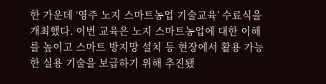한 가운데 ‘영주 노지 스마트농업 기술교육’ 수료식을 개최했다. 이번 교육은 노지 스마트농업에 대한 이해를 높이고 스마트 방지망 설치 등 현장에서 활용 가능한 실용 기술을 보급하기 위해 추진됐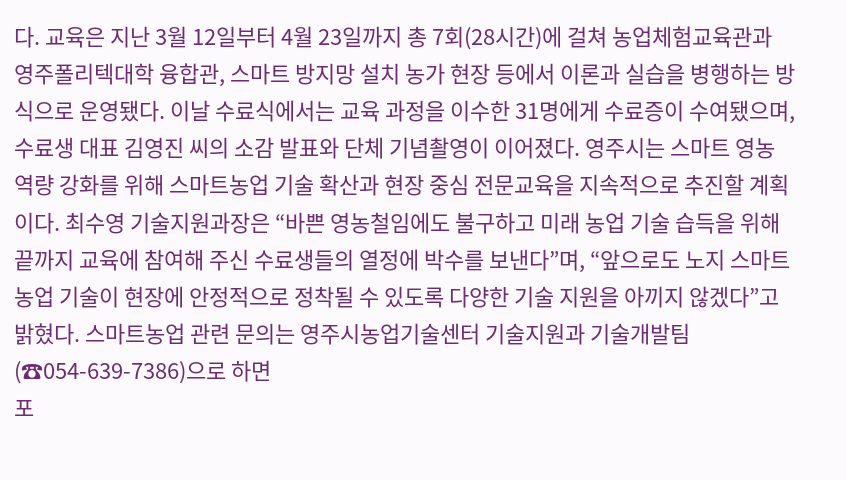다. 교육은 지난 3월 12일부터 4월 23일까지 총 7회(28시간)에 걸쳐 농업체험교육관과 영주폴리텍대학 융합관, 스마트 방지망 설치 농가 현장 등에서 이론과 실습을 병행하는 방식으로 운영됐다. 이날 수료식에서는 교육 과정을 이수한 31명에게 수료증이 수여됐으며, 수료생 대표 김영진 씨의 소감 발표와 단체 기념촬영이 이어졌다. 영주시는 스마트 영농 역량 강화를 위해 스마트농업 기술 확산과 현장 중심 전문교육을 지속적으로 추진할 계획이다. 최수영 기술지원과장은 “바쁜 영농철임에도 불구하고 미래 농업 기술 습득을 위해 끝까지 교육에 참여해 주신 수료생들의 열정에 박수를 보낸다”며, “앞으로도 노지 스마트농업 기술이 현장에 안정적으로 정착될 수 있도록 다양한 기술 지원을 아끼지 않겠다”고 밝혔다. 스마트농업 관련 문의는 영주시농업기술센터 기술지원과 기술개발팀(☎054-639-7386)으로 하면
포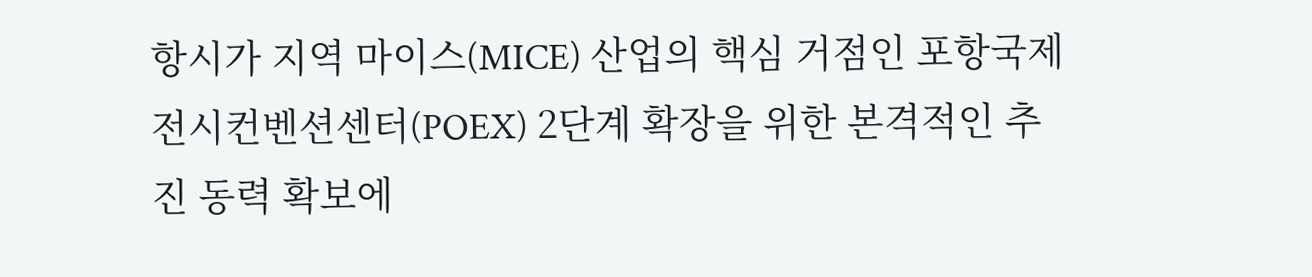항시가 지역 마이스(MICE) 산업의 핵심 거점인 포항국제전시컨벤션센터(POEX) 2단계 확장을 위한 본격적인 추진 동력 확보에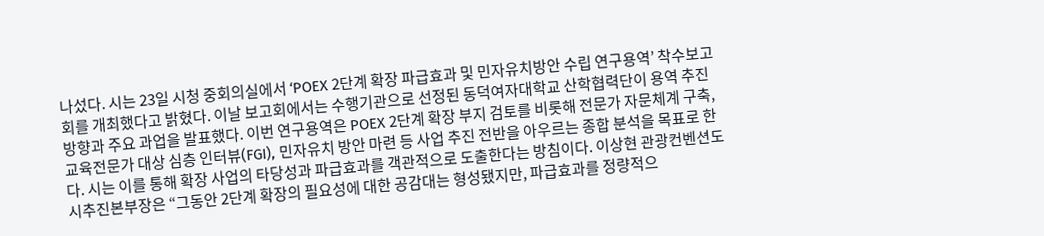나섰다. 시는 23일 시청 중회의실에서 ‘POEX 2단계 확장 파급효과 및 민자유치방안 수립 연구용역’ 착수보고회를 개최했다고 밝혔다. 이날 보고회에서는 수행기관으로 선정된 동덕여자대학교 산학협력단이 용역 추진 방향과 주요 과업을 발표했다. 이번 연구용역은 POEX 2단계 확장 부지 검토를 비롯해 전문가 자문체계 구축, 교육전문가 대상 심층 인터뷰(FGI), 민자유치 방안 마련 등 사업 추진 전반을 아우르는 종합 분석을 목표로 한다. 시는 이를 통해 확장 사업의 타당성과 파급효과를 객관적으로 도출한다는 방침이다. 이상현 관광컨벤션도시추진본부장은 “그동안 2단계 확장의 필요성에 대한 공감대는 형성됐지만, 파급효과를 정량적으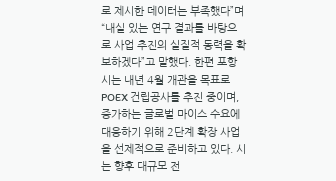로 제시한 데이터는 부족했다”며 “내실 있는 연구 결과를 바탕으로 사업 추진의 실질적 동력을 확보하겠다”고 말했다. 한편 포항시는 내년 4월 개관을 목표로 POEX 건립공사를 추진 중이며, 증가하는 글로벌 마이스 수요에 대응하기 위해 2단계 확장 사업을 선제적으로 준비하고 있다. 시는 향후 대규모 전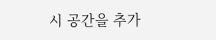시 공간을 추가